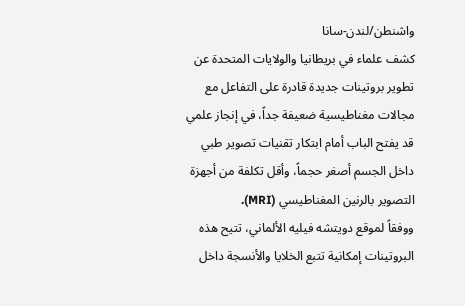واشنطن/لندن-سانا
كشف علماء في بريطانيا والولايات المتحدة عن تطوير بروتينات جديدة قادرة على التفاعل مع مجالات مغناطيسية ضعيفة جداً، في إنجاز علمي قد يفتح الباب أمام ابتكار تقنيات تصوير طبي داخل الجسم أصغر حجماً، وأقل تكلفة من أجهزة التصوير بالرنين المغناطيسي (MRI).
ووفقاً لموقع دويتشه فيليه الألماني، تتيح هذه البروتينات إمكانية تتبع الخلايا والأنسجة داخل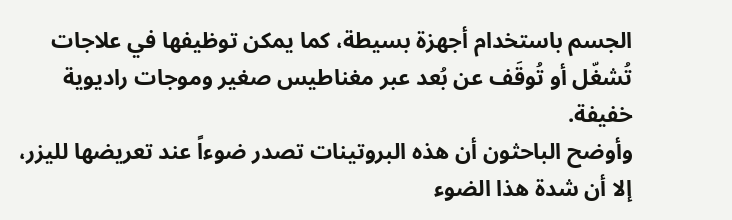الجسم باستخدام أجهزة بسيطة، كما يمكن توظيفها في علاجات تُشغّل أو تُوقَف عن بُعد عبر مغناطيس صغير وموجات راديوية خفيفة.
وأوضح الباحثون أن هذه البروتينات تصدر ضوءاً عند تعريضها لليزر، إلا أن شدة هذا الضوء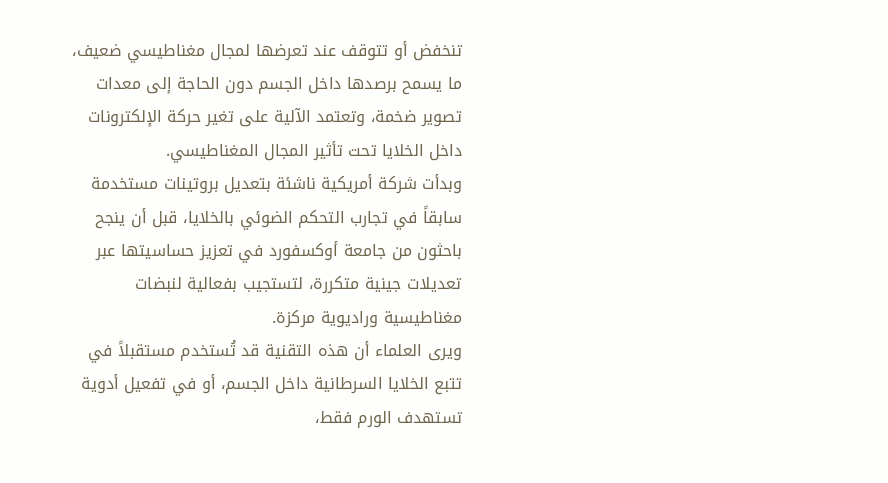تنخفض أو تتوقف عند تعرضها لمجال مغناطيسي ضعيف، ما يسمح برصدها داخل الجسم دون الحاجة إلى معدات تصوير ضخمة، وتعتمد الآلية على تغير حركة الإلكترونات داخل الخلايا تحت تأثير المجال المغناطيسي.
وبدأت شركة أمريكية ناشئة بتعديل بروتينات مستخدمة سابقاً في تجارب التحكم الضوئي بالخلايا، قبل أن ينجح باحثون من جامعة أوكسفورد في تعزيز حساسيتها عبر تعديلات جينية متكررة، لتستجيب بفعالية لنبضات مغناطيسية وراديوية مركزة.
ويرى العلماء أن هذه التقنية قد تُستخدم مستقبلاً في تتبع الخلايا السرطانية داخل الجسم، أو في تفعيل أدوية تستهدف الورم فقط،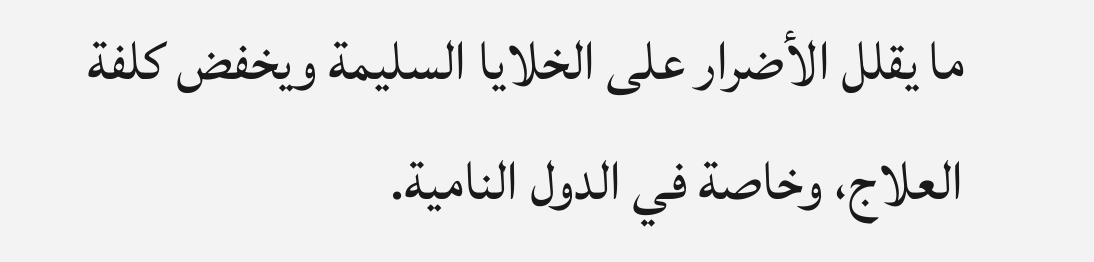ما يقلل الأضرار على الخلايا السليمة ويخفض كلفة العلاج، وخاصة في الدول النامية.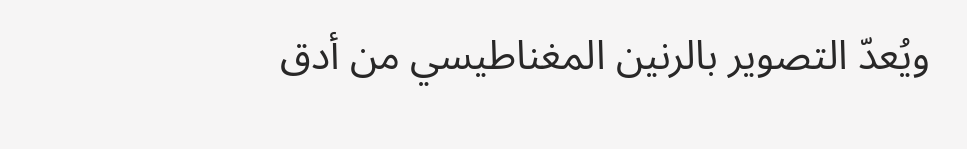ويُعدّ التصوير بالرنين المغناطيسي من أدق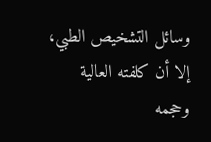وسائل التشخيص الطبي، إلا أن كلفته العالية وحجمه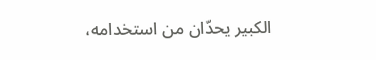الكبير يحدّان من استخدامه،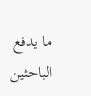ما يدفع الباحثين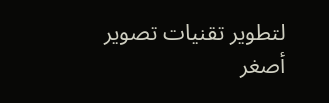لتطوير تقنيات تصوير أصغر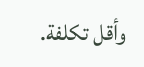وأقل تكلفة.